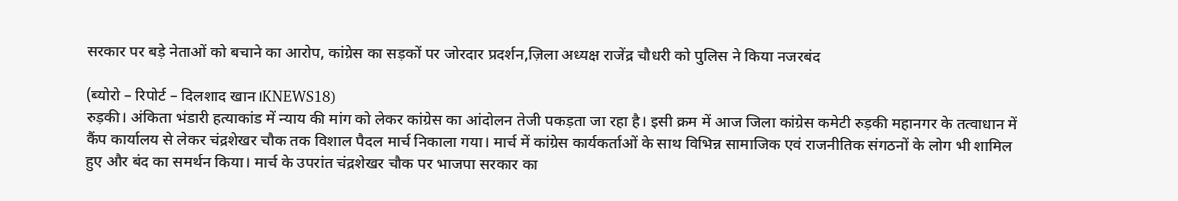सरकार पर बड़े नेताओं को बचाने का आरोप, कांग्रेस का सड़कों पर जोरदार प्रदर्शन,ज़िला अध्यक्ष राजेंद्र चौधरी को पुलिस ने किया नजरबंद

(ब्योरो – रिपोर्ट – दिलशाद खान।KNEWS18)
रुड़की। अंकिता भंडारी हत्याकांड में न्याय की मांग को लेकर कांग्रेस का आंदोलन तेजी पकड़ता जा रहा है। इसी क्रम में आज जिला कांग्रेस कमेटी रुड़की महानगर के तत्वाधान में कैंप कार्यालय से लेकर चंद्रशेखर चौक तक विशाल पैदल मार्च निकाला गया। मार्च में कांग्रेस कार्यकर्ताओं के साथ विभिन्न सामाजिक एवं राजनीतिक संगठनों के लोग भी शामिल हुए और बंद का समर्थन किया। मार्च के उपरांत चंद्रशेखर चौक पर भाजपा सरकार का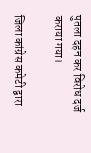पुतला दहन कर विरोध दर्ज कराया गया।

जिला कांग्रेस कमेटी द्वारा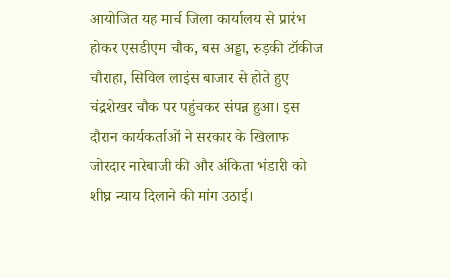आयोजित यह मार्च जिला कार्यालय से प्रारंभ होकर एसडीएम चौक, बस अड्डा, रुड़की टॉकीज चौराहा, सिविल लाइंस बाजार से होते हुए चंद्रशेखर चौक पर पहुंचकर संपन्न हुआ। इस दौरान कार्यकर्ताओं ने सरकार के खिलाफ जोरदार नारेबाजी की और अंकिता भंडारी को शीघ्र न्याय दिलाने की मांग उठाई।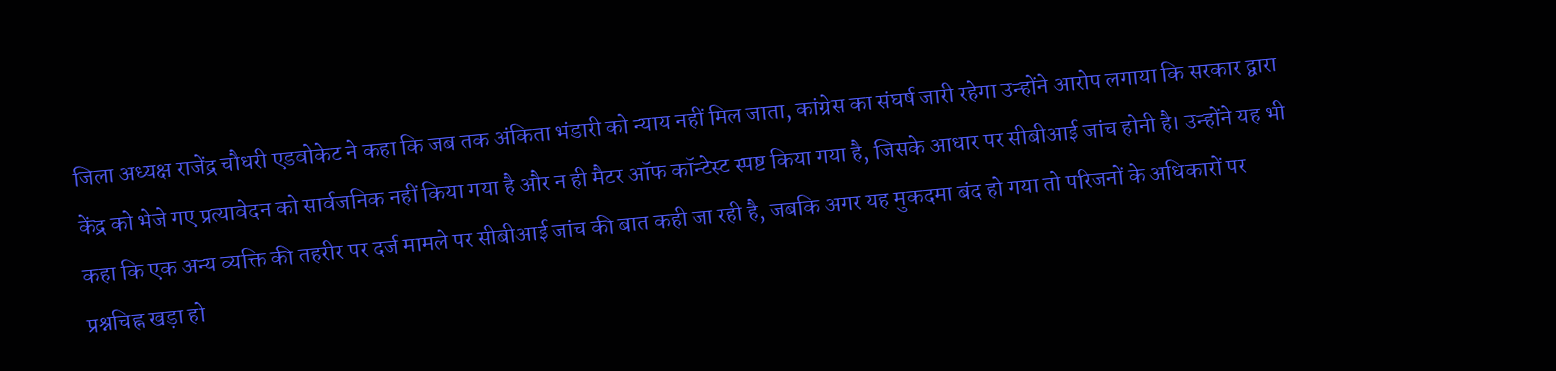जिला अध्यक्ष राजेंद्र चौधरी एडवोकेट ने कहा कि जब तक अंकिता भंडारी को न्याय नहीं मिल जाता, कांग्रेस का संघर्ष जारी रहेगा उन्होंने आरोप लगाया कि सरकार द्वारा केंद्र को भेजे गए प्रत्यावेदन को सार्वजनिक नहीं किया गया है और न ही मैटर ऑफ कॉन्टेस्ट स्पष्ट किया गया है, जिसके आधार पर सीबीआई जांच होनी है। उन्होंने यह भी कहा कि एक अन्य व्यक्ति की तहरीर पर दर्ज मामले पर सीबीआई जांच की बात कही जा रही है, जबकि अगर यह मुकदमा बंद हो गया तो परिजनों के अधिकारों पर प्रश्नचिह्न खड़ा हो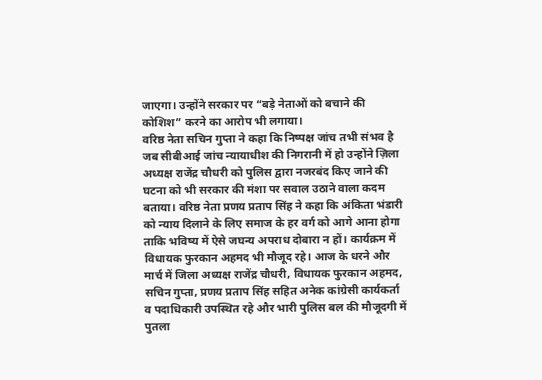जाएगा। उन्होंने सरकार पर “बड़े नेताओं को बचाने की कोशिश” करने का आरोप भी लगाया।
वरिष्ठ नेता सचिन गुप्ता ने कहा कि निष्पक्ष जांच तभी संभव है जब सीबीआई जांच न्यायाधीश की निगरानी में हो उन्होंने ज़िला अध्यक्ष राजेंद्र चौधरी को पुलिस द्वारा नजरबंद किए जाने की घटना को भी सरकार की मंशा पर सवाल उठाने वाला कदम बताया। वरिष्ठ नेता प्रणय प्रताप सिंह ने कहा कि अंकिता भंडारी को न्याय दिलाने के लिए समाज के हर वर्ग को आगे आना होगा ताकि भविष्य में ऐसे जघन्य अपराध दोबारा न हों। कार्यक्रम में विधायक फुरकान अहमद भी मौजूद रहे। आज के धरने और मार्च में जिला अध्यक्ष राजेंद्र चौधरी, विधायक फुरकान अहमद, सचिन गुप्ता, प्रणय प्रताप सिंह सहित अनेक कांग्रेसी कार्यकर्ता व पदाधिकारी उपस्थित रहे और भारी पुलिस बल की मौजूदगी में पुतला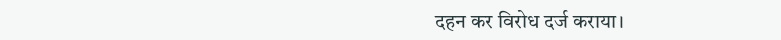दहन कर विरोध दर्ज कराया।